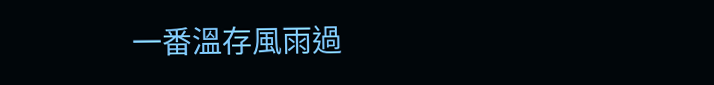一番溫存風雨過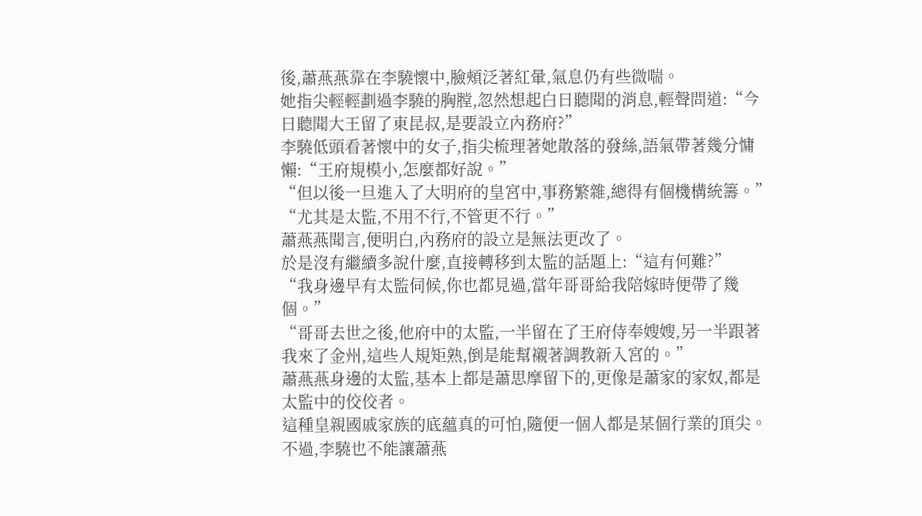後,蕭燕燕靠在李驍懷中,臉頰泛著紅暈,氣息仍有些微喘。
她指尖輕輕劃過李驍的胸膛,忽然想起白日聽聞的消息,輕聲問道:“今日聽聞大王留了東昆叔,是要設立內務府?”
李驍低頭看著懷中的女子,指尖梳理著她散落的發絲,語氣帶著幾分慵懶:“王府規模小,怎麼都好說。”
“但以後一旦進入了大明府的皇宮中,事務繁雜,總得有個機構統籌。”
“尤其是太監,不用不行,不管更不行。”
蕭燕燕聞言,便明白,內務府的設立是無法更改了。
於是沒有繼續多說什麼,直接轉移到太監的話題上:“這有何難?”
“我身邊早有太監伺候,你也都見過,當年哥哥給我陪嫁時便帶了幾個。”
“哥哥去世之後,他府中的太監,一半留在了王府侍奉嫂嫂,另一半跟著我來了金州,這些人規矩熟,倒是能幫襯著調教新入宮的。”
蕭燕燕身邊的太監,基本上都是蕭思摩留下的,更像是蕭家的家奴,都是太監中的佼佼者。
這種皇親國戚家族的底蘊真的可怕,隨便一個人都是某個行業的頂尖。
不過,李驍也不能讓蕭燕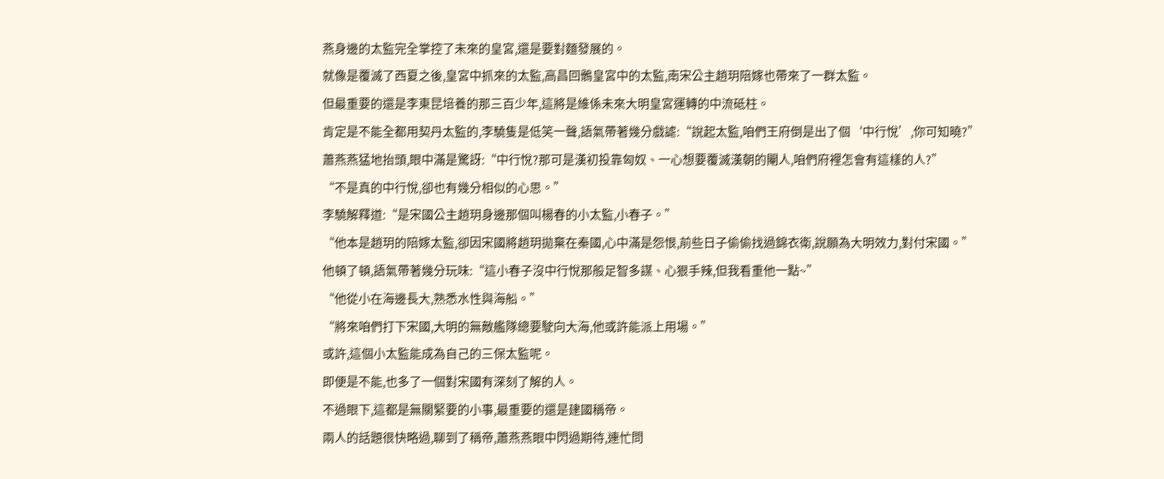燕身邊的太監完全掌控了未來的皇宮,還是要對麵發展的。
就像是覆滅了西夏之後,皇宮中抓來的太監,高昌回鶻皇宮中的太監,南宋公主趙玥陪嫁也帶來了一群太監。
但最重要的還是李東昆培養的那三百少年,這將是維係未來大明皇宮運轉的中流砥柱。
肯定是不能全都用契丹太監的,李驍隻是低笑一聲,語氣帶著幾分戲謔:“說起太監,咱們王府倒是出了個‘中行悅’,你可知曉?”
蕭燕燕猛地抬頭,眼中滿是驚訝:“中行悅?那可是漢初投靠匈奴、一心想要覆滅漢朝的閹人,咱們府裡怎會有這樣的人?”
“不是真的中行悅,卻也有幾分相似的心思。”
李驍解釋道:“是宋國公主趙玥身邊那個叫楊春的小太監,小春子。”
“他本是趙玥的陪嫁太監,卻因宋國將趙玥拋棄在秦國,心中滿是怨恨,前些日子偷偷找過錦衣衛,說願為大明效力,對付宋國。”
他頓了頓,語氣帶著幾分玩味:“這小春子沒中行悅那般足智多謀、心狠手辣,但我看重他一點~”
“他從小在海邊長大,熟悉水性與海船。”
“將來咱們打下宋國,大明的無敵艦隊總要駛向大海,他或許能派上用場。”
或許,這個小太監能成為自己的三保太監呢。
即便是不能,也多了一個對宋國有深刻了解的人。
不過眼下,這都是無關緊要的小事,最重要的還是建國稱帝。
兩人的話題很快略過,聊到了稱帝,蕭燕燕眼中閃過期待,連忙問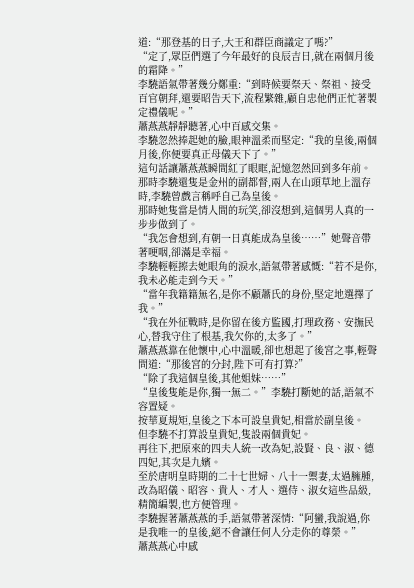道:“那登基的日子,大王和群臣商議定了嗎?”
“定了,眾臣們選了今年最好的良辰吉日,就在兩個月後的霜降。”
李驍語氣帶著幾分鄭重:“到時候要祭天、祭祖、接受百官朝拜,還要昭告天下,流程繁雜,顧自忠他們正忙著製定禮儀呢。”
蕭燕燕靜靜聽著,心中百感交集。
李驍忽然捧起她的臉,眼神溫柔而堅定:“我的皇後,兩個月後,你便要真正母儀天下了。”
這句話讓蕭燕燕瞬間紅了眼眶,記憶忽然回到多年前。
那時李驍還隻是金州的副都督,兩人在山頭草地上溫存時,李驍曾戲言稱呼自己為皇後。
那時她隻當是情人間的玩笑,卻沒想到,這個男人真的一步步做到了。
“我怎會想到,有朝一日真能成為皇後……”她聲音帶著哽咽,卻滿是幸福。
李驍輕輕擦去她眼角的淚水,語氣帶著感慨:“若不是你,我未必能走到今天。”
“當年我籍籍無名,是你不顧蕭氏的身份,堅定地選擇了我。”
“我在外征戰時,是你留在後方監國,打理政務、安撫民心,替我守住了根基,我欠你的,太多了。”
蕭燕燕靠在他懷中,心中溫暖,卻也想起了後宮之事,輕聲問道:“那後宮的分封,陛下可有打算?”
“除了我這個皇後,其他姐妹……”
“皇後隻能是你,獨一無二。”李驍打斷她的話,語氣不容置疑。
按華夏規矩,皇後之下本可設皇貴妃,相當於副皇後。
但李驍不打算設皇貴妃,隻設兩個貴妃。
再往下,把原來的四夫人統一改為妃,設賢、良、淑、德四妃,其次是九嬪。
至於唐明皇時期的二十七世婦、八十一禦妻,太過臃腫,改為昭儀、昭容、貴人、才人、選侍、淑女這些品級,精簡編製,也方便管理。
李驍握著蕭燕燕的手,語氣帶著深情:“阿蠻,我說過,你是我唯一的皇後,絕不會讓任何人分走你的尊榮。”
蕭燕燕心中感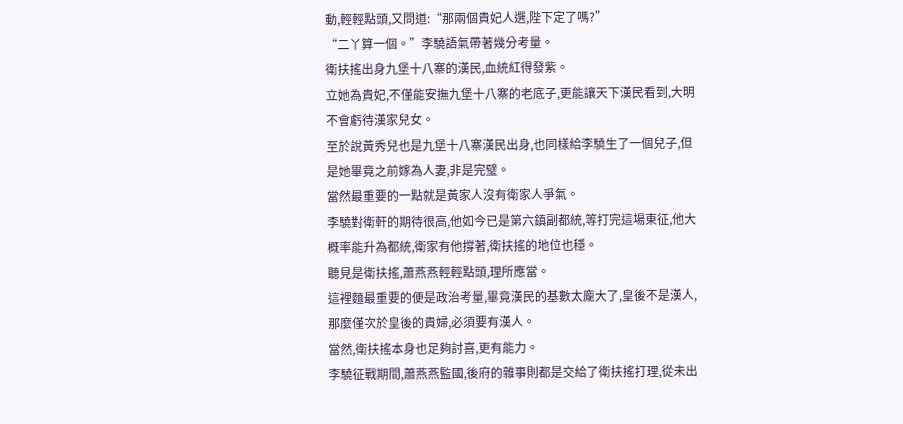動,輕輕點頭,又問道:“那兩個貴妃人選,陛下定了嗎?”
“二丫算一個。”李驍語氣帶著幾分考量。
衛扶搖出身九堡十八寨的漢民,血統紅得發紫。
立她為貴妃,不僅能安撫九堡十八寨的老底子,更能讓天下漢民看到,大明不會虧待漢家兒女。
至於說黃秀兒也是九堡十八寨漢民出身,也同樣給李驍生了一個兒子,但是她畢竟之前嫁為人妻,非是完璧。
當然最重要的一點就是黃家人沒有衛家人爭氣。
李驍對衛軒的期待很高,他如今已是第六鎮副都統,等打完這場東征,他大概率能升為都統,衛家有他撐著,衛扶搖的地位也穩。
聽見是衛扶搖,蕭燕燕輕輕點頭,理所應當。
這裡麵最重要的便是政治考量,畢竟漢民的基數太龐大了,皇後不是漢人,那麼僅次於皇後的貴婦,必須要有漢人。
當然,衛扶搖本身也足夠討喜,更有能力。
李驍征戰期間,蕭燕燕監國,後府的雜事則都是交給了衛扶搖打理,從未出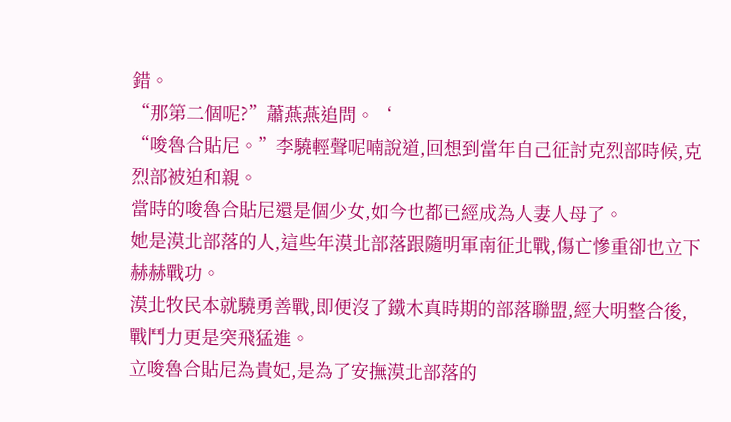錯。
“那第二個呢?”蕭燕燕追問。‘
“唆魯合貼尼。”李驍輕聲呢喃說道,回想到當年自己征討克烈部時候,克烈部被迫和親。
當時的唆魯合貼尼還是個少女,如今也都已經成為人妻人母了。
她是漠北部落的人,這些年漠北部落跟隨明軍南征北戰,傷亡慘重卻也立下赫赫戰功。
漠北牧民本就驍勇善戰,即便沒了鐵木真時期的部落聯盟,經大明整合後,戰鬥力更是突飛猛進。
立唆魯合貼尼為貴妃,是為了安撫漠北部落的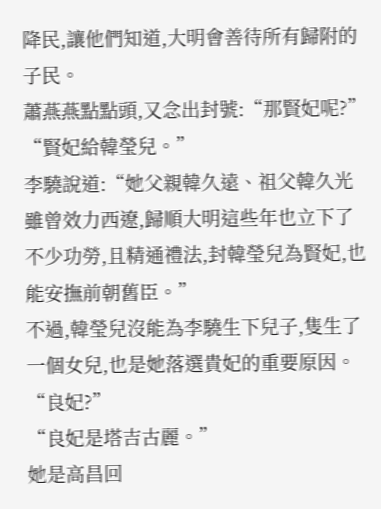降民,讓他們知道,大明會善待所有歸附的子民。
蕭燕燕點點頭,又念出封號:“那賢妃呢?”
“賢妃給韓瑩兒。”
李驍說道:“她父親韓久遠、祖父韓久光雖曾效力西遼,歸順大明這些年也立下了不少功勞,且精通禮法,封韓瑩兒為賢妃,也能安撫前朝舊臣。”
不過,韓瑩兒沒能為李驍生下兒子,隻生了一個女兒,也是她落選貴妃的重要原因。
“良妃?”
“良妃是塔吉古麗。”
她是高昌回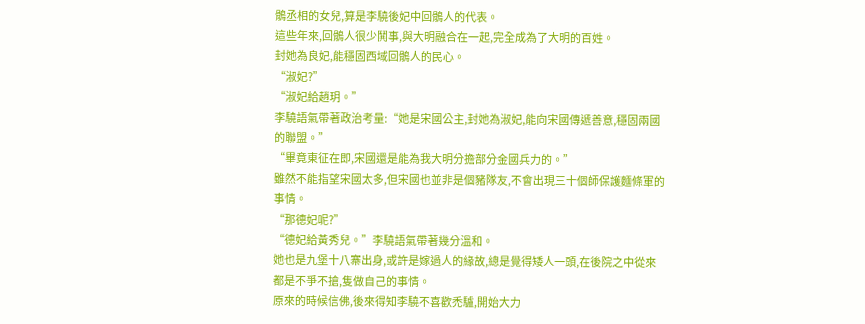鶻丞相的女兒,算是李驍後妃中回鶻人的代表。
這些年來,回鶻人很少鬨事,與大明融合在一起,完全成為了大明的百姓。
封她為良妃,能穩固西域回鶻人的民心。
“淑妃?”
“淑妃給趙玥。”
李驍語氣帶著政治考量:“她是宋國公主,封她為淑妃,能向宋國傳遞善意,穩固兩國的聯盟。”
“畢竟東征在即,宋國還是能為我大明分擔部分金國兵力的。”
雖然不能指望宋國太多,但宋國也並非是個豬隊友,不會出現三十個師保護麵條軍的事情。
“那德妃呢?”
“德妃給黃秀兒。”李驍語氣帶著幾分溫和。
她也是九堡十八寨出身,或許是嫁過人的緣故,總是覺得矮人一頭,在後院之中從來都是不爭不搶,隻做自己的事情。
原來的時候信佛,後來得知李驍不喜歡禿驢,開始大力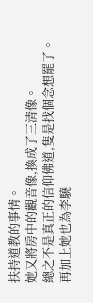扶持道教的事情。
她又將房中的觀音像,換成了三清像。
總之不是真正的信仰佛道,隻是找個念想罷了。
再加上她也為李驍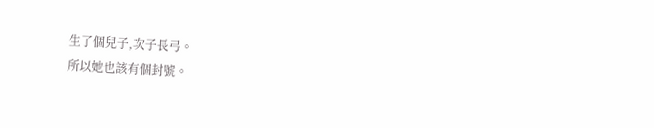生了個兒子,次子長弓。
所以她也該有個封號。